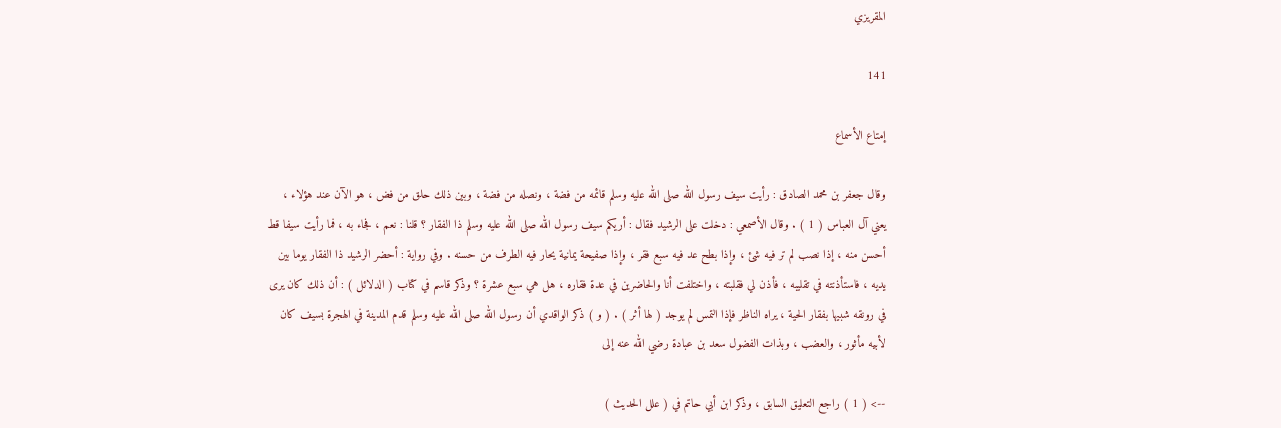المقريزي

141

إمتاع الأسماع

وقال جعفر بن محمد الصادق : رأيت سيف رسول الله صلى الله عليه وسلم قائمه من فضة ، ونصله من فضة ، وبين ذلك حلق من فض ، هو الآن عند هؤلاء ، يعني آل العباس ( 1 ) . وقال الأصمعي : دخلت على الرشيد فقال : أريكم سيف رسول الله صلى الله عليه وسلم ذا الفقار ؟ قلنا : نعم ، فجاء به ، فما رأيت سيفا قط أحسن منه ، إذا نصب لم تر فيه شئ ، وإذا بطح عد فيه سبع فقر ، وإذا صفيحة يمانية يحار فيه الطرف من حسنه . وفي رواية : أحضر الرشيد ذا الفقار يوما بين يديه ، فاستأذنته في تقليبه ، فأذن لي فقلبته ، واختلفت أنا والحاضرين في عدة فقاره ، هل هي سبع عشرة ؟ وذكر قاسم في كتاب ( الدلائل ) : أن ذلك كان يرى في رونقه شبيها بفقار الحية ، يراه الناظر فإذا التمس لم يوجد ( لها أثر ) . ( و ) ذكر الواقدي أن رسول الله صلى الله عليه وسلم قدم المدينة في الهجرة بسيف كان لأبيه مأثور ، والعضب ، وبذات الفضول سعد بن عبادة رضي الله عنه إلى

--> ( 1 ) راجع التعليق السابق ، وذكر ابن أبي حاتم في ( علل الحديث )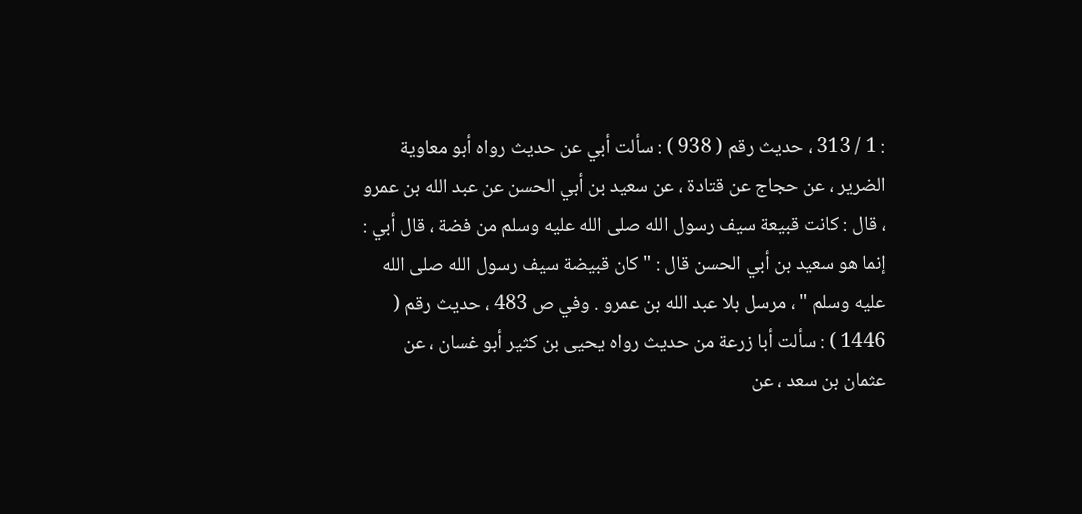: 1 / 313 ، حديث رقم ( 938 ) : سألت أبي عن حديث رواه أبو معاوية الضرير ، عن حجاج عن قتادة ، عن سعيد بن أبي الحسن عن عبد الله بن عمرو ، قال : كانت قبيعة سيف رسول الله صلى الله عليه وسلم من فضة ، قال أبي : إنما هو سعيد بن أبي الحسن قال : " كان قبيضة سيف رسول الله صلى الله عليه وسلم " ، مرسل بلا عبد الله بن عمرو . وفي ص 483 ، حديث رقم ( 1446 ) : سألت أبا زرعة من حديث رواه يحيى بن كثير أبو غسان ، عن عثمان بن سعد ، عن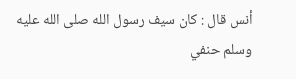أنس قال : كان سيف رسول الله صلى الله عليه وسلم حنفي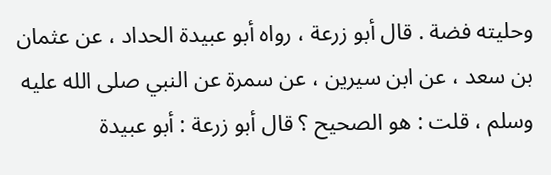وحليته فضة . قال أبو زرعة ، رواه أبو عبيدة الحداد ، عن عثمان بن سعد ، عن ابن سيرين ، عن سمرة عن النبي صلى الله عليه وسلم ، قلت : هو الصحيح ؟ قال أبو زرعة : أبو عبيدة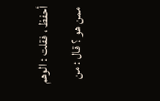أحفظ ، فقلت : الوهم ممن هو ؟ قال : من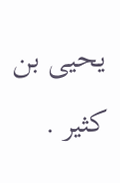يحيى بن كثير .